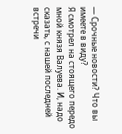— Срочные новости? Что вы имеете в виду?
Я смотрел на стоящего передо мной князя Валуева. И, надо сказать, с нашей последней встречи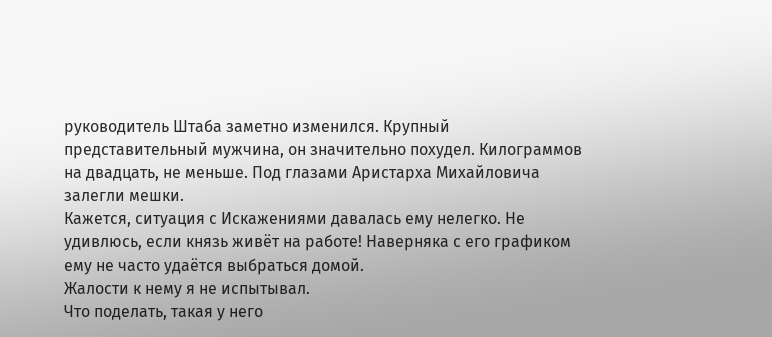руководитель Штаба заметно изменился. Крупный представительный мужчина, он значительно похудел. Килограммов на двадцать, не меньше. Под глазами Аристарха Михайловича залегли мешки.
Кажется, ситуация с Искажениями давалась ему нелегко. Не удивлюсь, если князь живёт на работе! Наверняка с его графиком ему не часто удаётся выбраться домой.
Жалости к нему я не испытывал.
Что поделать, такая у него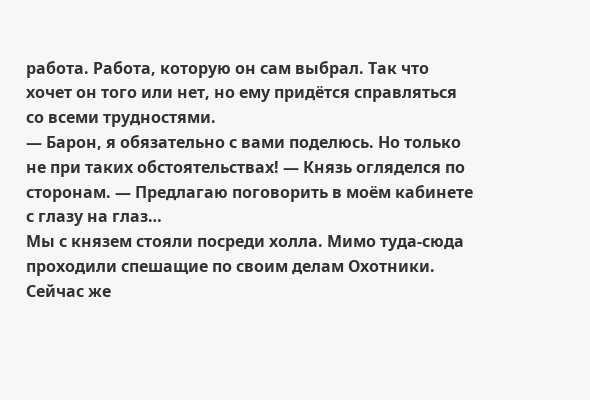работа. Работа, которую он сам выбрал. Так что хочет он того или нет, но ему придётся справляться со всеми трудностями.
— Барон, я обязательно с вами поделюсь. Но только не при таких обстоятельствах! — Князь огляделся по сторонам. — Предлагаю поговорить в моём кабинете с глазу на глаз…
Мы с князем стояли посреди холла. Мимо туда-сюда проходили спешащие по своим делам Охотники. Сейчас же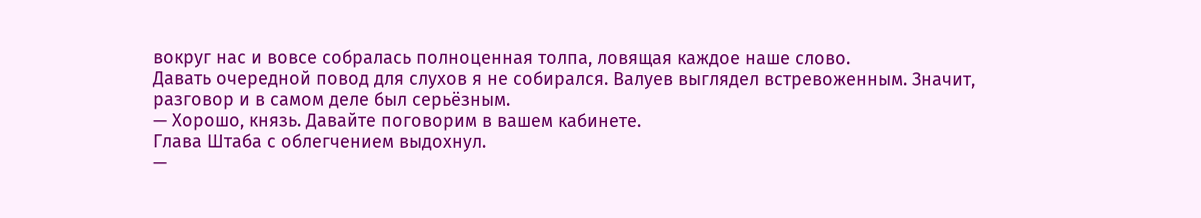вокруг нас и вовсе собралась полноценная толпа, ловящая каждое наше слово.
Давать очередной повод для слухов я не собирался. Валуев выглядел встревоженным. Значит, разговор и в самом деле был серьёзным.
— Хорошо, князь. Давайте поговорим в вашем кабинете.
Глава Штаба с облегчением выдохнул.
—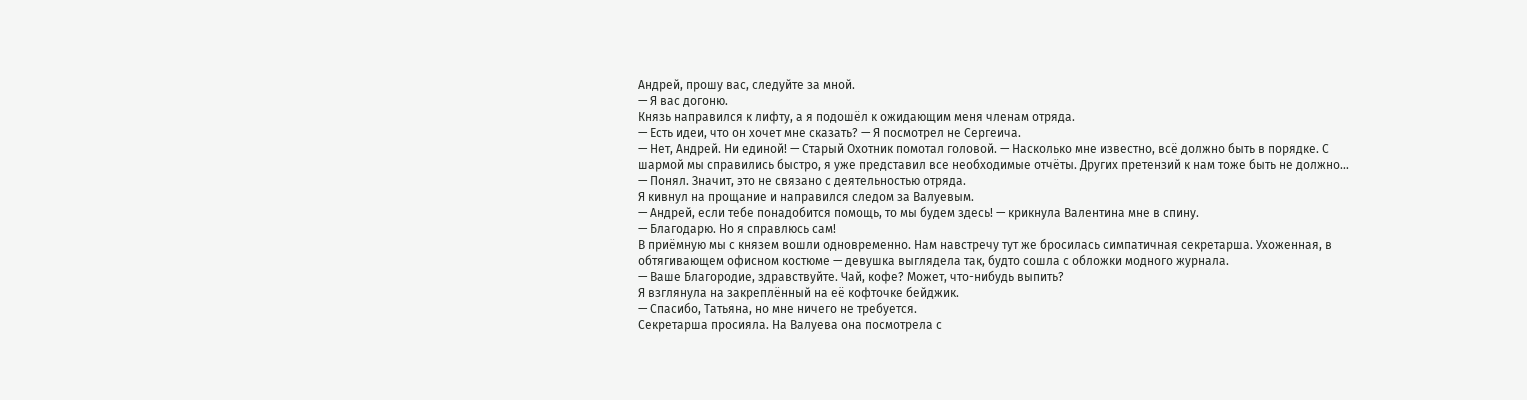Андрей, прошу вас, следуйте за мной.
— Я вас догоню.
Князь направился к лифту, а я подошёл к ожидающим меня членам отряда.
— Есть идеи, что он хочет мне сказать? — Я посмотрел не Сергеича.
— Нет, Андрей. Ни единой! — Старый Охотник помотал головой. — Насколько мне известно, всё должно быть в порядке. С шармой мы справились быстро, я уже представил все необходимые отчёты. Других претензий к нам тоже быть не должно…
— Понял. Значит, это не связано с деятельностью отряда.
Я кивнул на прощание и направился следом за Валуевым.
— Андрей, если тебе понадобится помощь, то мы будем здесь! — крикнула Валентина мне в спину.
— Благодарю. Но я справлюсь сам!
В приёмную мы с князем вошли одновременно. Нам навстречу тут же бросилась симпатичная секретарша. Ухоженная, в обтягивающем офисном костюме — девушка выглядела так, будто сошла с обложки модного журнала.
— Ваше Благородие, здравствуйте. Чай, кофе? Может, что-нибудь выпить?
Я взглянула на закреплённый на её кофточке бейджик.
— Спасибо, Татьяна, но мне ничего не требуется.
Секретарша просияла. На Валуева она посмотрела с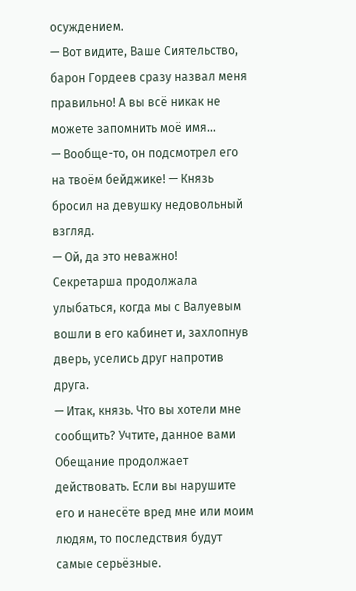осуждением.
— Вот видите, Ваше Сиятельство, барон Гордеев сразу назвал меня правильно! А вы всё никак не можете запомнить моё имя…
— Вообще-то, он подсмотрел его на твоём бейджике! — Князь бросил на девушку недовольный взгляд.
— Ой, да это неважно!
Секретарша продолжала улыбаться, когда мы с Валуевым вошли в его кабинет и, захлопнув дверь, уселись друг напротив друга.
— Итак, князь. Что вы хотели мне сообщить? Учтите, данное вами Обещание продолжает действовать. Если вы нарушите его и нанесёте вред мне или моим людям, то последствия будут самые серьёзные.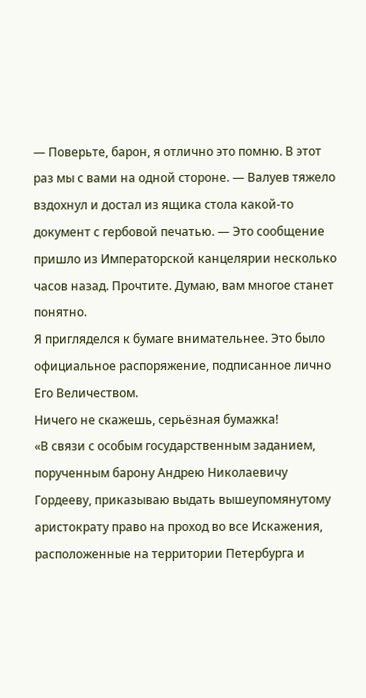— Поверьте, барон, я отлично это помню. В этот раз мы с вами на одной стороне. — Валуев тяжело вздохнул и достал из ящика стола какой-то документ с гербовой печатью. — Это сообщение пришло из Императорской канцелярии несколько часов назад. Прочтите. Думаю, вам многое станет понятно.
Я пригляделся к бумаге внимательнее. Это было официальное распоряжение, подписанное лично Его Величеством.
Ничего не скажешь, серьёзная бумажка!
«В связи с особым государственным заданием, порученным барону Андрею Николаевичу Гордееву, приказываю выдать вышеупомянутому аристократу право на проход во все Искажения, расположенные на территории Петербурга и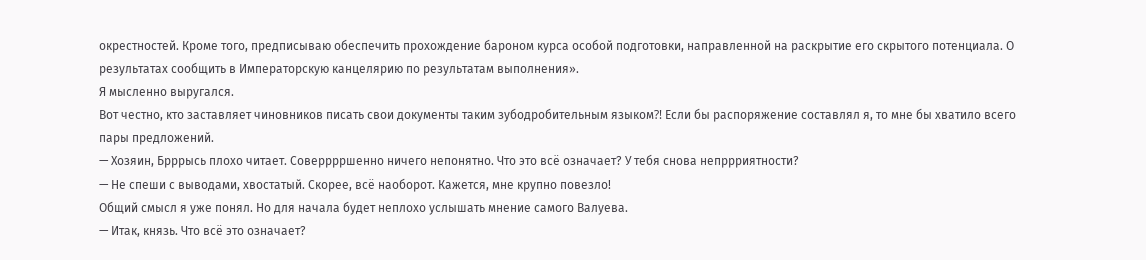окрестностей. Кроме того, предписываю обеспечить прохождение бароном курса особой подготовки, направленной на раскрытие его скрытого потенциала. О результатах сообщить в Императорскую канцелярию по результатам выполнения».
Я мысленно выругался.
Вот честно, кто заставляет чиновников писать свои документы таким зубодробительным языком⁈ Если бы распоряжение составлял я, то мне бы хватило всего пары предложений.
— Хозяин, Брррысь плохо читает. Соверррршенно ничего непонятно. Что это всё означает? У тебя снова непррриятности?
— Не спеши с выводами, хвостатый. Скорее, всё наоборот. Кажется, мне крупно повезло!
Общий смысл я уже понял. Но для начала будет неплохо услышать мнение самого Валуева.
— Итак, князь. Что всё это означает?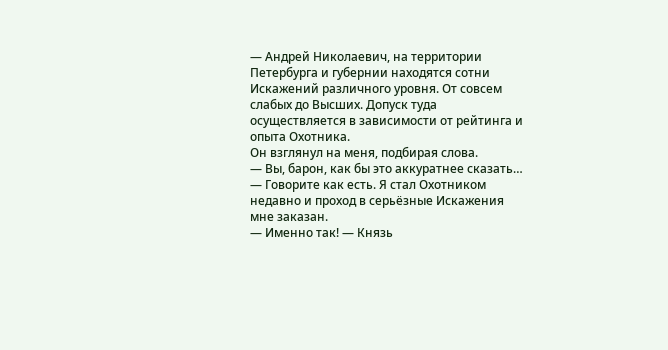— Андрей Николаевич, на территории Петербурга и губернии находятся сотни Искажений различного уровня. От совсем слабых до Высших. Допуск туда осуществляется в зависимости от рейтинга и опыта Охотника.
Он взглянул на меня, подбирая слова.
— Вы, барон, как бы это аккуратнее сказать…
— Говорите как есть. Я стал Охотником недавно и проход в серьёзные Искажения мне заказан.
— Именно так! — Князь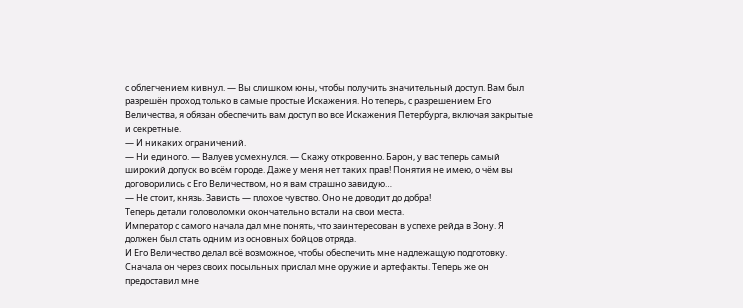с облегчением кивнул. — Вы слишком юны, чтобы получить значительный доступ. Вам был разрешён проход только в самые простые Искажения. Но теперь, с разрешением Его Величества, я обязан обеспечить вам доступ во все Искажения Петербурга, включая закрытые и секретные.
— И никаких ограничений.
— Ни единого. — Валуев усмехнулся. — Скажу откровенно. Барон, у вас теперь самый широкий допуск во всём городе. Даже у меня нет таких прав! Понятия не имею, о чём вы договорились с Его Величеством, но я вам страшно завидую…
— Не стоит, князь. Зависть — плохое чувство. Оно не доводит до добра!
Теперь детали головоломки окончательно встали на свои места.
Император с самого начала дал мне понять, что заинтересован в успехе рейда в Зону. Я должен был стать одним из основных бойцов отряда.
И Его Величество делал всё возможное, чтобы обеспечить мне надлежащую подготовку.
Сначала он через своих посыльных прислал мне оружие и артефакты. Теперь же он предоставил мне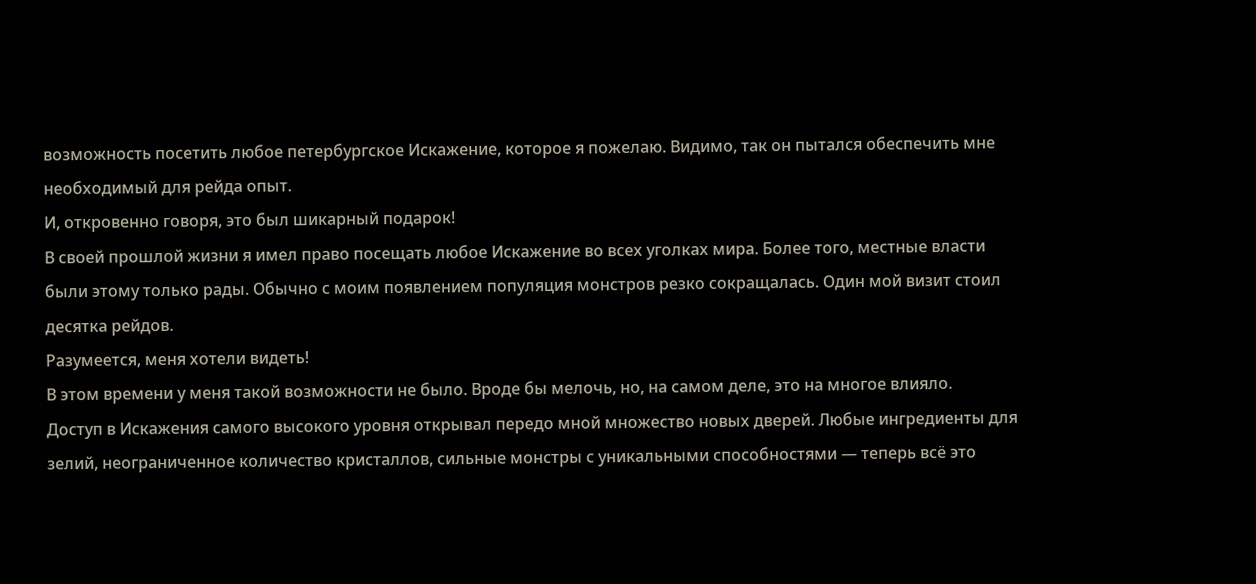возможность посетить любое петербургское Искажение, которое я пожелаю. Видимо, так он пытался обеспечить мне необходимый для рейда опыт.
И, откровенно говоря, это был шикарный подарок!
В своей прошлой жизни я имел право посещать любое Искажение во всех уголках мира. Более того, местные власти были этому только рады. Обычно с моим появлением популяция монстров резко сокращалась. Один мой визит стоил десятка рейдов.
Разумеется, меня хотели видеть!
В этом времени у меня такой возможности не было. Вроде бы мелочь, но, на самом деле, это на многое влияло.
Доступ в Искажения самого высокого уровня открывал передо мной множество новых дверей. Любые ингредиенты для зелий, неограниченное количество кристаллов, сильные монстры с уникальными способностями — теперь всё это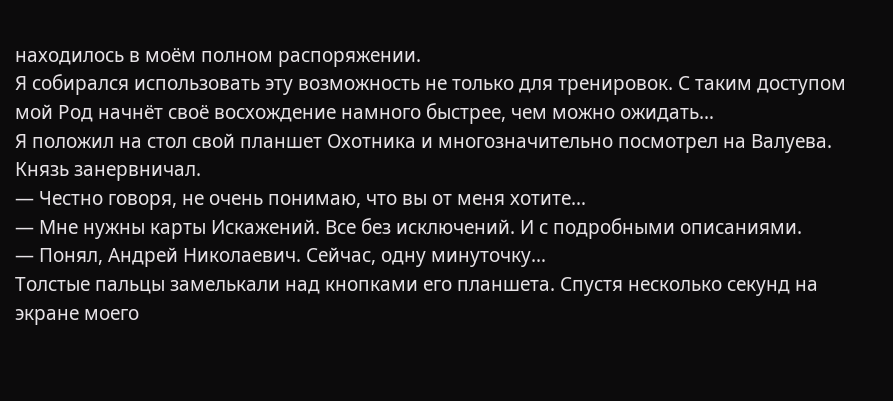находилось в моём полном распоряжении.
Я собирался использовать эту возможность не только для тренировок. С таким доступом мой Род начнёт своё восхождение намного быстрее, чем можно ожидать…
Я положил на стол свой планшет Охотника и многозначительно посмотрел на Валуева.
Князь занервничал.
— Честно говоря, не очень понимаю, что вы от меня хотите…
— Мне нужны карты Искажений. Все без исключений. И с подробными описаниями.
— Понял, Андрей Николаевич. Сейчас, одну минуточку…
Толстые пальцы замелькали над кнопками его планшета. Спустя несколько секунд на экране моего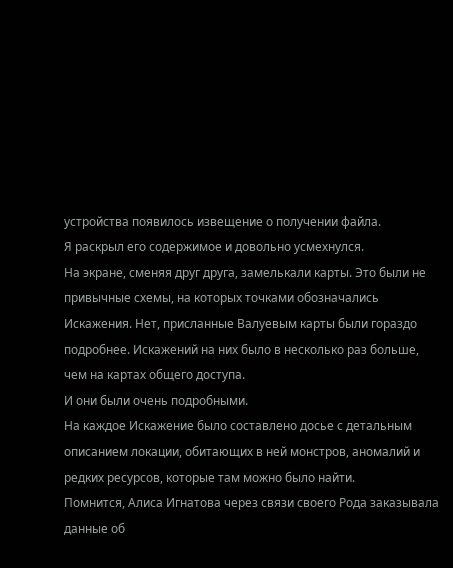устройства появилось извещение о получении файла.
Я раскрыл его содержимое и довольно усмехнулся.
На экране, сменяя друг друга, замелькали карты. Это были не привычные схемы, на которых точками обозначались Искажения. Нет, присланные Валуевым карты были гораздо подробнее. Искажений на них было в несколько раз больше, чем на картах общего доступа.
И они были очень подробными.
На каждое Искажение было составлено досье с детальным описанием локации, обитающих в ней монстров, аномалий и редких ресурсов, которые там можно было найти.
Помнится, Алиса Игнатова через связи своего Рода заказывала данные об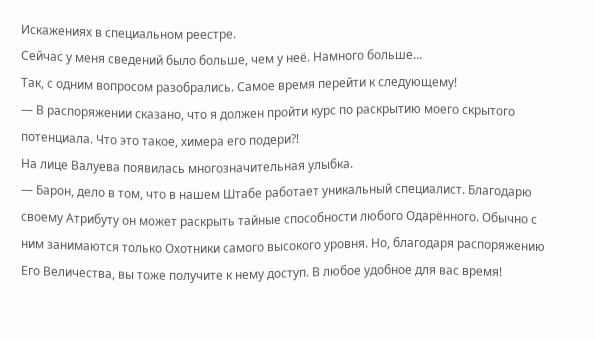Искажениях в специальном реестре.
Сейчас у меня сведений было больше, чем у неё. Намного больше…
Так, с одним вопросом разобрались. Самое время перейти к следующему!
— В распоряжении сказано, что я должен пройти курс по раскрытию моего скрытого потенциала. Что это такое, химера его подери⁈
На лице Валуева появилась многозначительная улыбка.
— Барон, дело в том, что в нашем Штабе работает уникальный специалист. Благодарю своему Атрибуту он может раскрыть тайные способности любого Одарённого. Обычно с ним занимаются только Охотники самого высокого уровня. Но, благодаря распоряжению Его Величества, вы тоже получите к нему доступ. В любое удобное для вас время!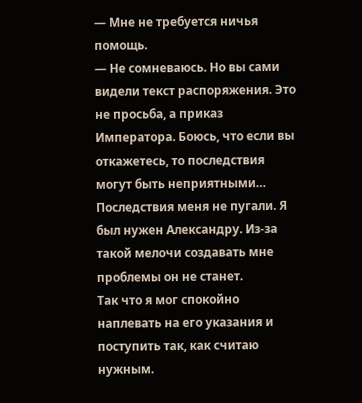— Мне не требуется ничья помощь.
— Не сомневаюсь. Но вы сами видели текст распоряжения. Это не просьба, а приказ Императора. Боюсь, что если вы откажетесь, то последствия могут быть неприятными…
Последствия меня не пугали. Я был нужен Александру. Из-за такой мелочи создавать мне проблемы он не станет.
Так что я мог спокойно наплевать на его указания и поступить так, как считаю нужным.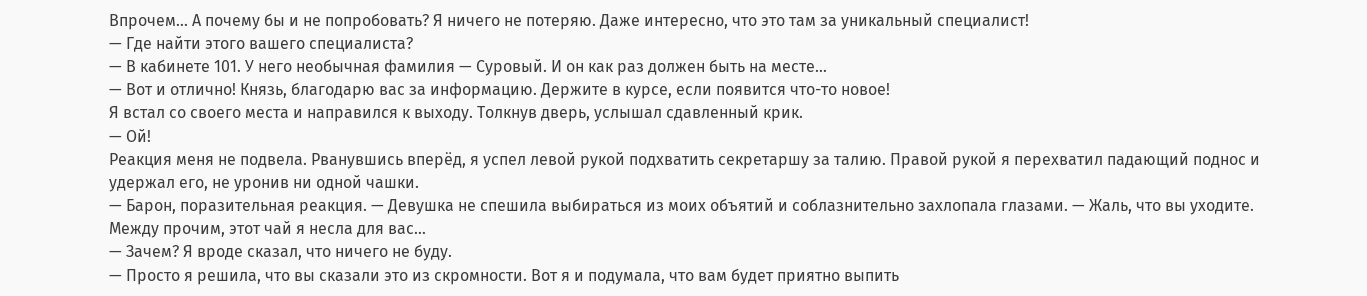Впрочем… А почему бы и не попробовать? Я ничего не потеряю. Даже интересно, что это там за уникальный специалист!
— Где найти этого вашего специалиста?
— В кабинете 101. У него необычная фамилия — Суровый. И он как раз должен быть на месте…
— Вот и отлично! Князь, благодарю вас за информацию. Держите в курсе, если появится что-то новое!
Я встал со своего места и направился к выходу. Толкнув дверь, услышал сдавленный крик.
— Ой!
Реакция меня не подвела. Рванувшись вперёд, я успел левой рукой подхватить секретаршу за талию. Правой рукой я перехватил падающий поднос и удержал его, не уронив ни одной чашки.
— Барон, поразительная реакция. — Девушка не спешила выбираться из моих объятий и соблазнительно захлопала глазами. — Жаль, что вы уходите. Между прочим, этот чай я несла для вас…
— Зачем? Я вроде сказал, что ничего не буду.
— Просто я решила, что вы сказали это из скромности. Вот я и подумала, что вам будет приятно выпить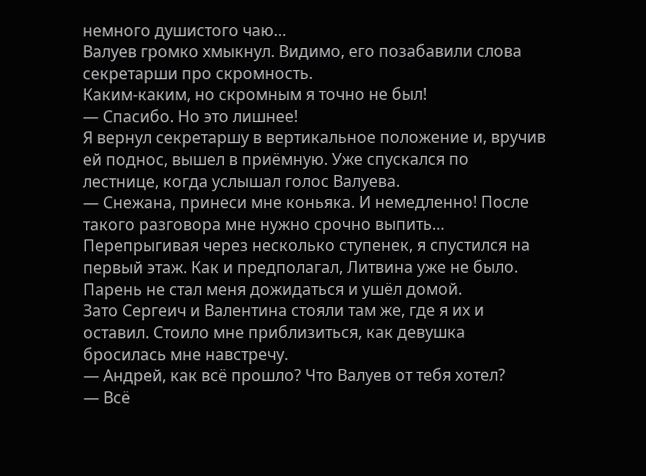немного душистого чаю…
Валуев громко хмыкнул. Видимо, его позабавили слова секретарши про скромность.
Каким-каким, но скромным я точно не был!
— Спасибо. Но это лишнее!
Я вернул секретаршу в вертикальное положение и, вручив ей поднос, вышел в приёмную. Уже спускался по лестнице, когда услышал голос Валуева.
— Снежана, принеси мне коньяка. И немедленно! После такого разговора мне нужно срочно выпить…
Перепрыгивая через несколько ступенек, я спустился на первый этаж. Как и предполагал, Литвина уже не было. Парень не стал меня дожидаться и ушёл домой.
Зато Сергеич и Валентина стояли там же, где я их и оставил. Стоило мне приблизиться, как девушка бросилась мне навстречу.
— Андрей, как всё прошло? Что Валуев от тебя хотел?
— Всё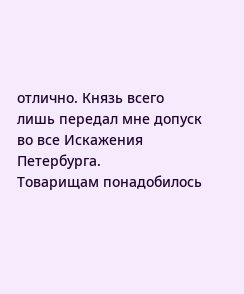отлично. Князь всего лишь передал мне допуск во все Искажения Петербурга.
Товарищам понадобилось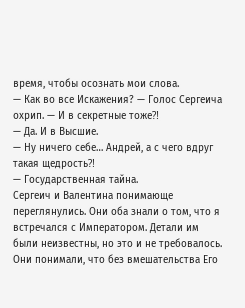время, чтобы осознать мои слова.
— Как во все Искажения? — Голос Сергеича охрип. — И в секретные тоже⁈
— Да. И в Высшие.
— Ну ничего себе… Андрей, а с чего вдруг такая щедрость⁈
— Государственная тайна.
Сергеич и Валентина понимающе переглянулись. Они оба знали о том, что я встречался с Императором. Детали им были неизвестны, но это и не требовалось. Они понимали, что без вмешательства Его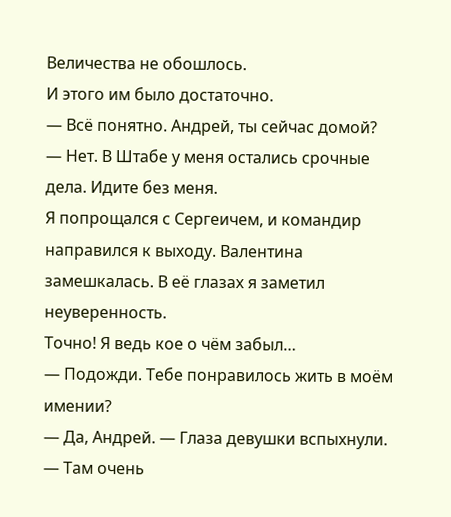Величества не обошлось.
И этого им было достаточно.
— Всё понятно. Андрей, ты сейчас домой?
— Нет. В Штабе у меня остались срочные дела. Идите без меня.
Я попрощался с Сергеичем, и командир направился к выходу. Валентина замешкалась. В её глазах я заметил неуверенность.
Точно! Я ведь кое о чём забыл…
— Подожди. Тебе понравилось жить в моём имении?
— Да, Андрей. — Глаза девушки вспыхнули. — Там очень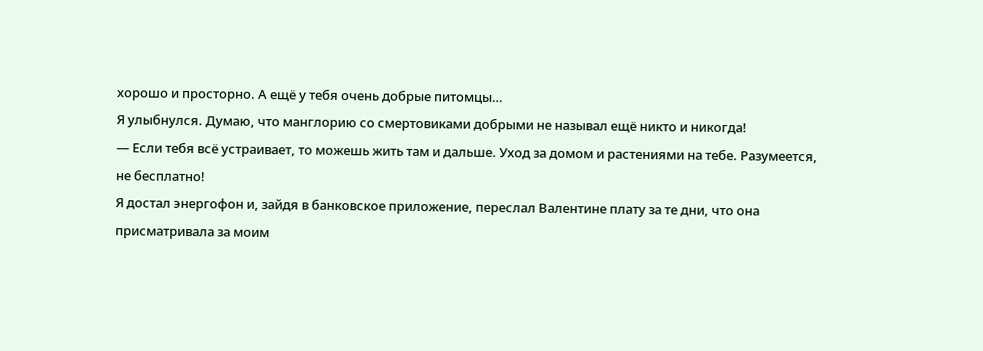хорошо и просторно. А ещё у тебя очень добрые питомцы…
Я улыбнулся. Думаю, что манглорию со смертовиками добрыми не называл ещё никто и никогда!
— Если тебя всё устраивает, то можешь жить там и дальше. Уход за домом и растениями на тебе. Разумеется, не бесплатно!
Я достал энергофон и, зайдя в банковское приложение, переслал Валентине плату за те дни, что она присматривала за моим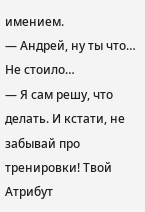имением.
— Андрей, ну ты что… Не стоило…
— Я сам решу, что делать. И кстати, не забывай про тренировки! Твой Атрибут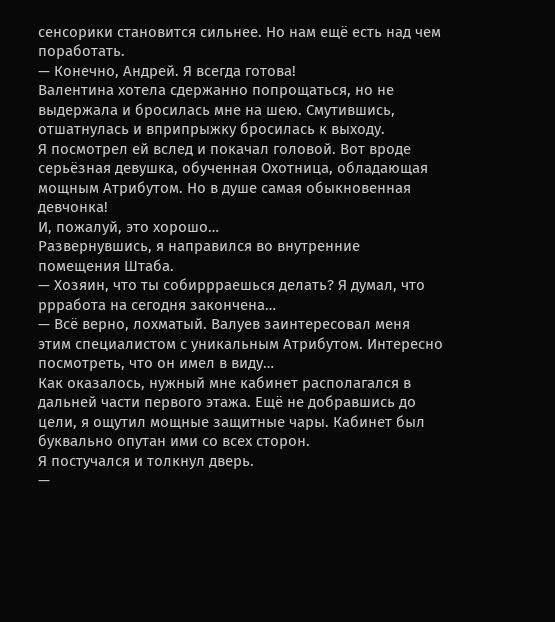сенсорики становится сильнее. Но нам ещё есть над чем поработать.
— Конечно, Андрей. Я всегда готова!
Валентина хотела сдержанно попрощаться, но не выдержала и бросилась мне на шею. Смутившись, отшатнулась и вприпрыжку бросилась к выходу.
Я посмотрел ей вслед и покачал головой. Вот вроде серьёзная девушка, обученная Охотница, обладающая мощным Атрибутом. Но в душе самая обыкновенная девчонка!
И, пожалуй, это хорошо…
Развернувшись, я направился во внутренние помещения Штаба.
— Хозяин, что ты собиррраешься делать? Я думал, что ррработа на сегодня закончена…
— Всё верно, лохматый. Валуев заинтересовал меня этим специалистом с уникальным Атрибутом. Интересно посмотреть, что он имел в виду…
Как оказалось, нужный мне кабинет располагался в дальней части первого этажа. Ещё не добравшись до цели, я ощутил мощные защитные чары. Кабинет был буквально опутан ими со всех сторон.
Я постучался и толкнул дверь.
—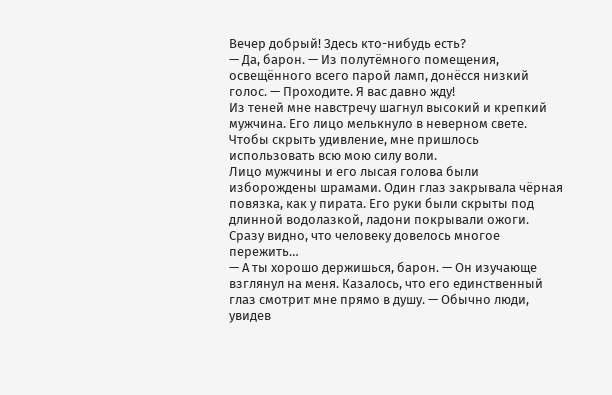Вечер добрый! Здесь кто-нибудь есть?
— Да, барон. — Из полутёмного помещения, освещённого всего парой ламп, донёсся низкий голос. — Проходите. Я вас давно жду!
Из теней мне навстречу шагнул высокий и крепкий мужчина. Его лицо мелькнуло в неверном свете.
Чтобы скрыть удивление, мне пришлось использовать всю мою силу воли.
Лицо мужчины и его лысая голова были изборождены шрамами. Один глаз закрывала чёрная повязка, как у пирата. Его руки были скрыты под длинной водолазкой, ладони покрывали ожоги.
Сразу видно, что человеку довелось многое пережить…
— А ты хорошо держишься, барон. — Он изучающе взглянул на меня. Казалось, что его единственный глаз смотрит мне прямо в душу. — Обычно люди, увидев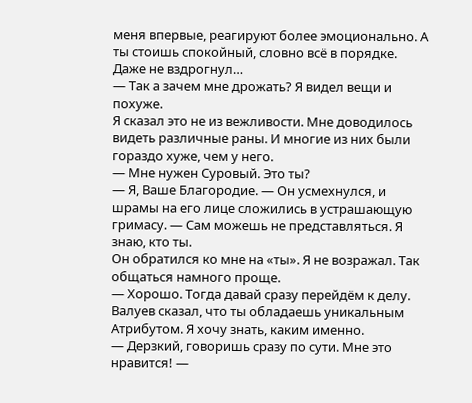меня впервые, реагируют более эмоционально. А ты стоишь спокойный, словно всё в порядке. Даже не вздрогнул…
— Так а зачем мне дрожать? Я видел вещи и похуже.
Я сказал это не из вежливости. Мне доводилось видеть различные раны. И многие из них были гораздо хуже, чем у него.
— Мне нужен Суровый. Это ты?
— Я, Ваше Благородие. — Он усмехнулся, и шрамы на его лице сложились в устрашающую гримасу. — Сам можешь не представляться. Я знаю, кто ты.
Он обратился ко мне на «ты». Я не возражал. Так общаться намного проще.
— Хорошо. Тогда давай сразу перейдём к делу. Валуев сказал, что ты обладаешь уникальным Атрибутом. Я хочу знать, каким именно.
— Дерзкий, говоришь сразу по сути. Мне это нравится! —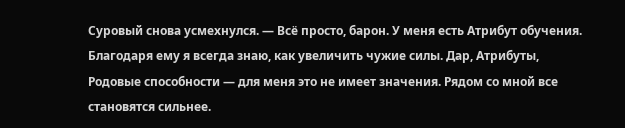Суровый снова усмехнулся. — Всё просто, барон. У меня есть Атрибут обучения. Благодаря ему я всегда знаю, как увеличить чужие силы. Дар, Атрибуты, Родовые способности — для меня это не имеет значения. Рядом со мной все становятся сильнее.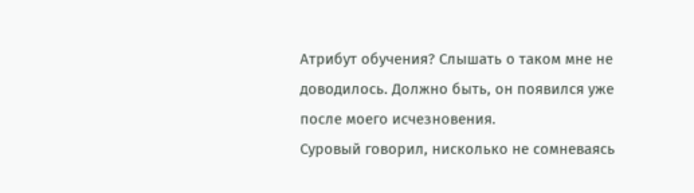Атрибут обучения? Слышать о таком мне не доводилось. Должно быть, он появился уже после моего исчезновения.
Суровый говорил, нисколько не сомневаясь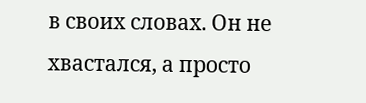в своих словах. Он не хвастался, а просто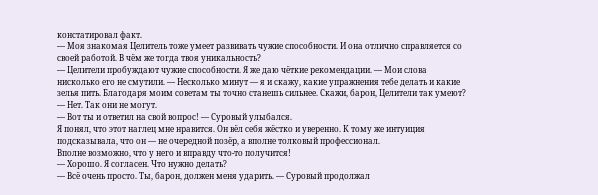констатировал факт.
— Моя знакомая Целитель тоже умеет развивать чужие способности. И она отлично справляется со своей работой. В чём же тогда твоя уникальность?
— Целители пробуждают чужие способности. Я же даю чёткие рекомендации. — Мои слова нисколько его не смутили. — Несколько минут — я и скажу, какие упражнения тебе делать и какие зелья пить. Благодаря моим советам ты точно станешь сильнее. Скажи, барон, Целители так умеют?
— Нет. Так они не могут.
— Вот ты и ответил на свой вопрос! — Суровый улыбался.
Я понял, что этот наглец мне нравится. Он вёл себя жёстко и уверенно. К тому же интуиция подсказывала, что он — не очередной позёр, а вполне толковый профессионал.
Вполне возможно, что у него и вправду что-то получится!
— Хорошо. Я согласен. Что нужно делать?
— Всё очень просто. Ты, барон, должен меня ударить. — Суровый продолжал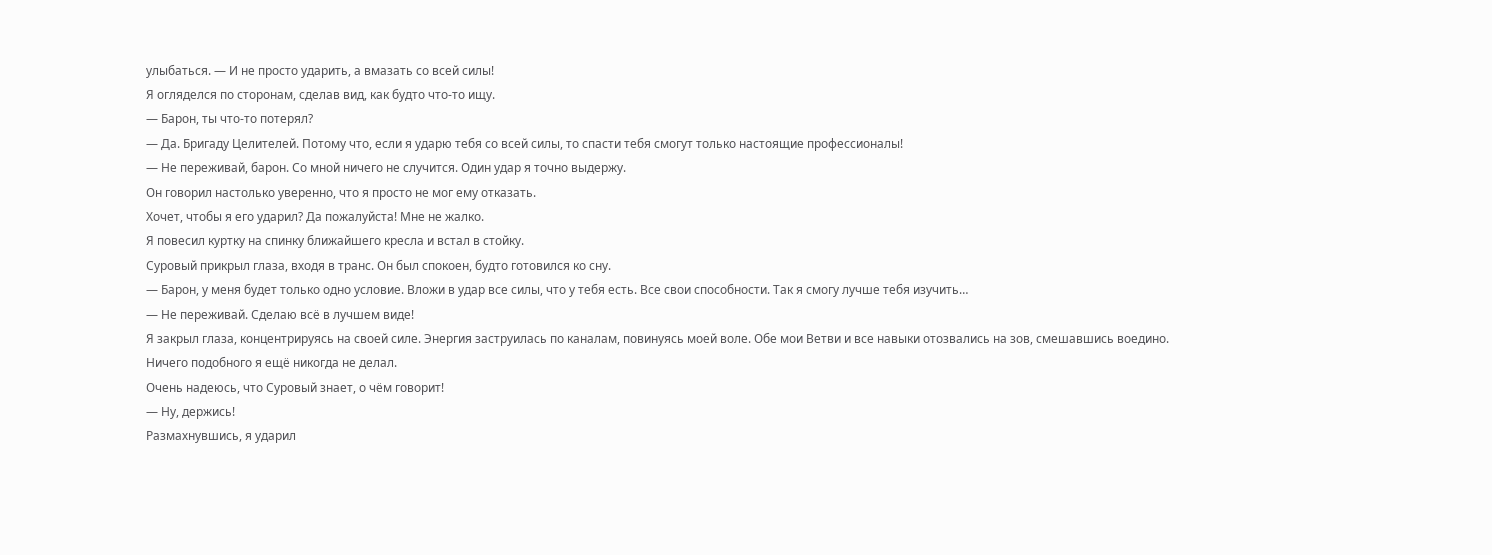улыбаться. — И не просто ударить, а вмазать со всей силы!
Я огляделся по сторонам, сделав вид, как будто что-то ищу.
— Барон, ты что-то потерял?
— Да. Бригаду Целителей. Потому что, если я ударю тебя со всей силы, то спасти тебя смогут только настоящие профессионалы!
— Не переживай, барон. Со мной ничего не случится. Один удар я точно выдержу.
Он говорил настолько уверенно, что я просто не мог ему отказать.
Хочет, чтобы я его ударил? Да пожалуйста! Мне не жалко.
Я повесил куртку на спинку ближайшего кресла и встал в стойку.
Суровый прикрыл глаза, входя в транс. Он был спокоен, будто готовился ко сну.
— Барон, у меня будет только одно условие. Вложи в удар все силы, что у тебя есть. Все свои способности. Так я смогу лучше тебя изучить…
— Не переживай. Сделаю всё в лучшем виде!
Я закрыл глаза, концентрируясь на своей силе. Энергия заструилась по каналам, повинуясь моей воле. Обе мои Ветви и все навыки отозвались на зов, смешавшись воедино.
Ничего подобного я ещё никогда не делал.
Очень надеюсь, что Суровый знает, о чём говорит!
— Ну, держись!
Размахнувшись, я ударил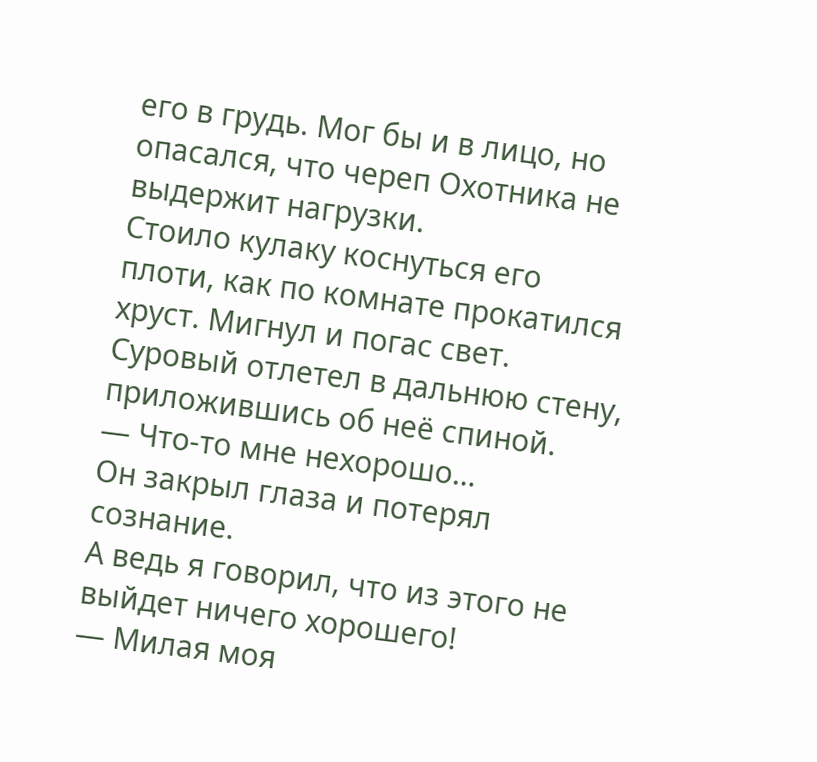его в грудь. Мог бы и в лицо, но опасался, что череп Охотника не выдержит нагрузки.
Стоило кулаку коснуться его плоти, как по комнате прокатился хруст. Мигнул и погас свет.
Суровый отлетел в дальнюю стену, приложившись об неё спиной.
— Что-то мне нехорошо…
Он закрыл глаза и потерял сознание.
А ведь я говорил, что из этого не выйдет ничего хорошего!
— Милая моя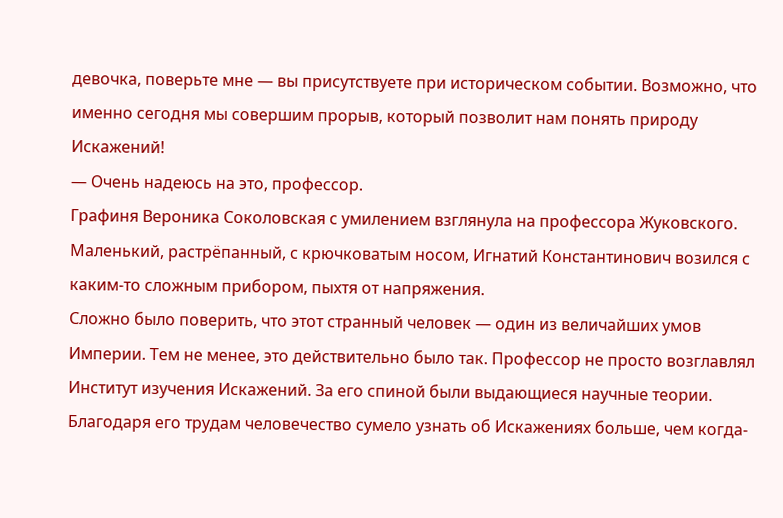девочка, поверьте мне — вы присутствуете при историческом событии. Возможно, что именно сегодня мы совершим прорыв, который позволит нам понять природу Искажений!
— Очень надеюсь на это, профессор.
Графиня Вероника Соколовская с умилением взглянула на профессора Жуковского. Маленький, растрёпанный, с крючковатым носом, Игнатий Константинович возился с каким-то сложным прибором, пыхтя от напряжения.
Сложно было поверить, что этот странный человек — один из величайших умов Империи. Тем не менее, это действительно было так. Профессор не просто возглавлял Институт изучения Искажений. За его спиной были выдающиеся научные теории. Благодаря его трудам человечество сумело узнать об Искажениях больше, чем когда-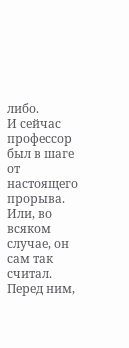либо.
И сейчас профессор был в шаге от настоящего прорыва. Или, во всяком случае, он сам так считал.
Перед ним,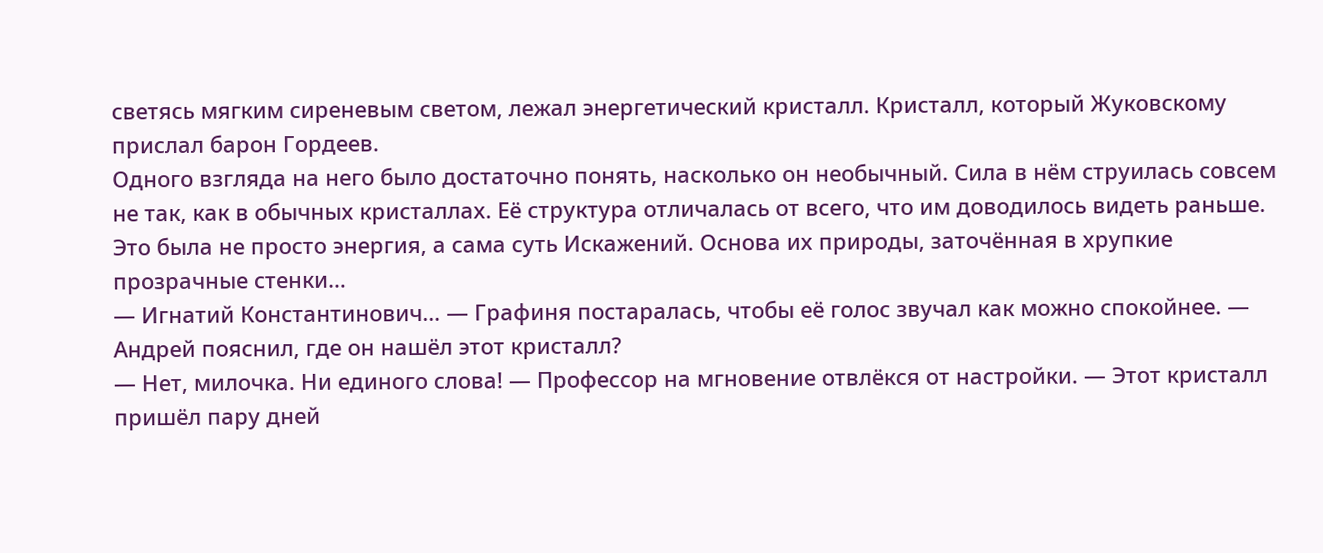светясь мягким сиреневым светом, лежал энергетический кристалл. Кристалл, который Жуковскому прислал барон Гордеев.
Одного взгляда на него было достаточно понять, насколько он необычный. Сила в нём струилась совсем не так, как в обычных кристаллах. Её структура отличалась от всего, что им доводилось видеть раньше.
Это была не просто энергия, а сама суть Искажений. Основа их природы, заточённая в хрупкие прозрачные стенки…
— Игнатий Константинович… — Графиня постаралась, чтобы её голос звучал как можно спокойнее. — Андрей пояснил, где он нашёл этот кристалл?
— Нет, милочка. Ни единого слова! — Профессор на мгновение отвлёкся от настройки. — Этот кристалл пришёл пару дней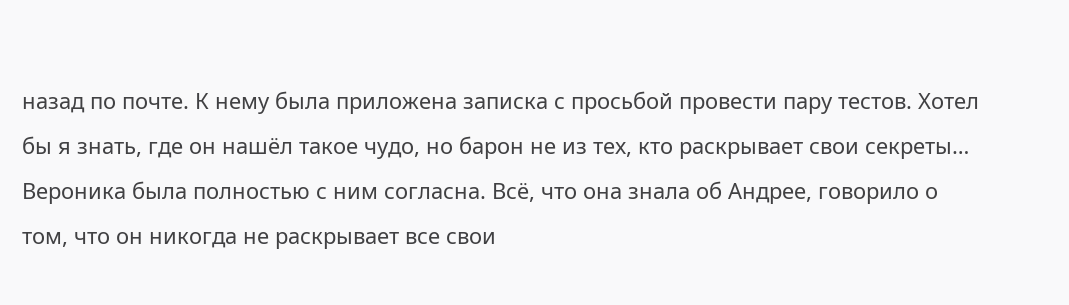назад по почте. К нему была приложена записка с просьбой провести пару тестов. Хотел бы я знать, где он нашёл такое чудо, но барон не из тех, кто раскрывает свои секреты…
Вероника была полностью с ним согласна. Всё, что она знала об Андрее, говорило о том, что он никогда не раскрывает все свои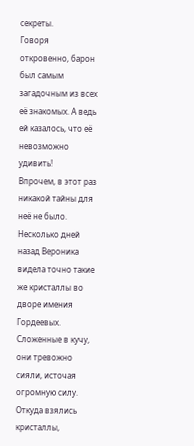секреты.
Говоря откровенно, барон был самым загадочным из всех её знакомых. А ведь ей казалось, что её невозможно удивить!
Впрочем, в этот раз никакой тайны для неё не было.
Несколько дней назад Вероника видела точно такие же кристаллы во дворе имения Гордеевых. Сложенные в кучу, они тревожно сияли, источая огромную силу.
Откуда взялись кристаллы,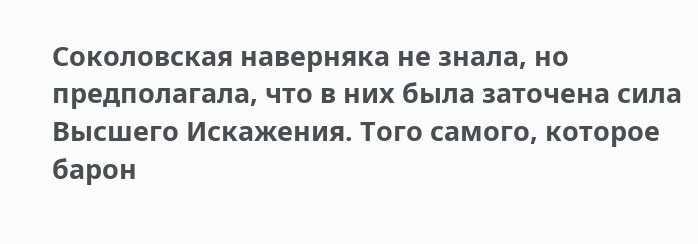Соколовская наверняка не знала, но предполагала, что в них была заточена сила Высшего Искажения. Того самого, которое барон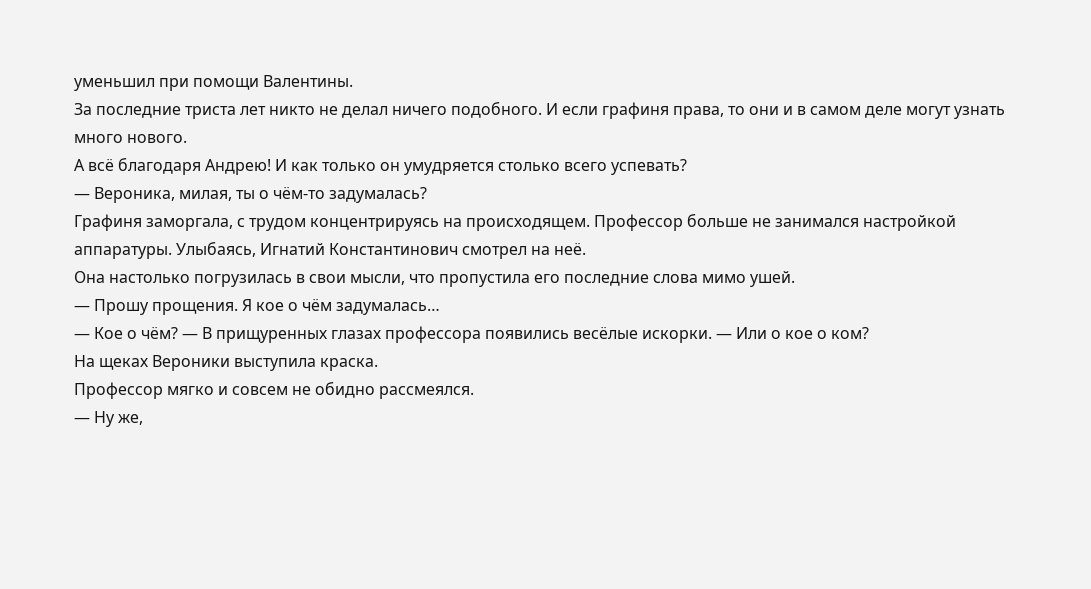уменьшил при помощи Валентины.
За последние триста лет никто не делал ничего подобного. И если графиня права, то они и в самом деле могут узнать много нового.
А всё благодаря Андрею! И как только он умудряется столько всего успевать?
— Вероника, милая, ты о чём-то задумалась?
Графиня заморгала, с трудом концентрируясь на происходящем. Профессор больше не занимался настройкой аппаратуры. Улыбаясь, Игнатий Константинович смотрел на неё.
Она настолько погрузилась в свои мысли, что пропустила его последние слова мимо ушей.
— Прошу прощения. Я кое о чём задумалась…
— Кое о чём? — В прищуренных глазах профессора появились весёлые искорки. — Или о кое о ком?
На щеках Вероники выступила краска.
Профессор мягко и совсем не обидно рассмеялся.
— Ну же,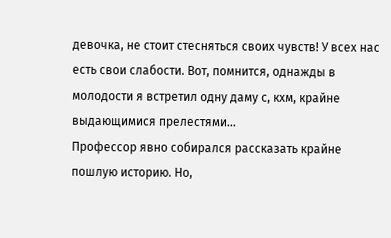девочка, не стоит стесняться своих чувств! У всех нас есть свои слабости. Вот, помнится, однажды в молодости я встретил одну даму с, кхм, крайне выдающимися прелестями…
Профессор явно собирался рассказать крайне пошлую историю. Но,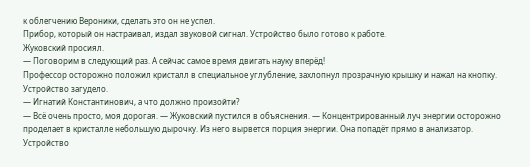к облегчению Вероники, сделать это он не успел.
Прибор, который он настраивал, издал звуковой сигнал. Устройство было готово к работе.
Жуковский просиял.
— Поговорим в следующий раз. А сейчас самое время двигать науку вперёд!
Профессор осторожно положил кристалл в специальное углубление, захлопнул прозрачную крышку и нажал на кнопку.
Устройство загудело.
— Игнатий Константинович, а что должно произойти?
— Всё очень просто, моя дорогая. — Жуковский пустился в объяснения. — Концентрированный луч энергии осторожно проделает в кристалле небольшую дырочку. Из него вырвется порция энергии. Она попадёт прямо в анализатор. Устройство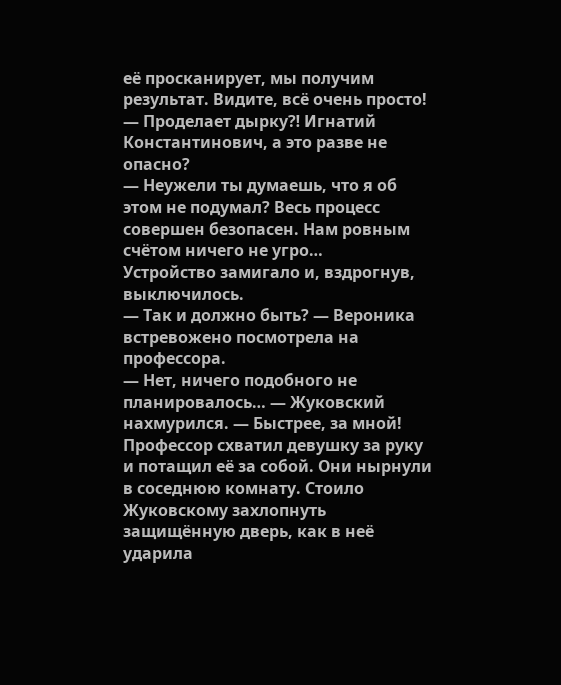её просканирует, мы получим результат. Видите, всё очень просто!
— Проделает дырку⁈ Игнатий Константинович, а это разве не опасно?
— Неужели ты думаешь, что я об этом не подумал? Весь процесс совершен безопасен. Нам ровным счётом ничего не угро…
Устройство замигало и, вздрогнув, выключилось.
— Так и должно быть? — Вероника встревожено посмотрела на профессора.
— Нет, ничего подобного не планировалось… — Жуковский нахмурился. — Быстрее, за мной!
Профессор схватил девушку за руку и потащил её за собой. Они нырнули в соседнюю комнату. Стоило Жуковскому захлопнуть защищённую дверь, как в неё ударила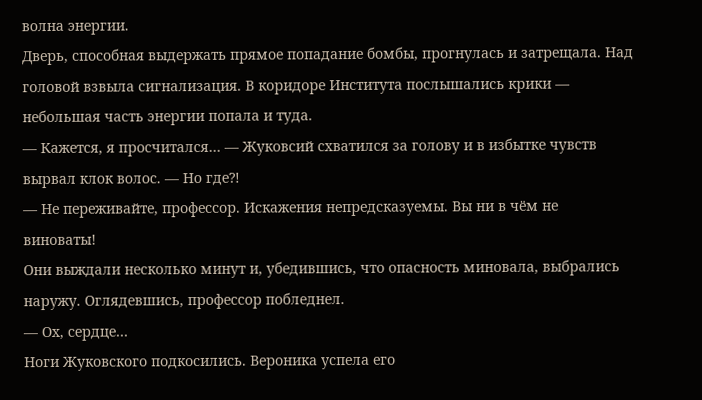волна энергии.
Дверь, способная выдержать прямое попадание бомбы, прогнулась и затрещала. Над головой взвыла сигнализация. В коридоре Института послышались крики — небольшая часть энергии попала и туда.
— Кажется, я просчитался… — Жуковсий схватился за голову и в избытке чувств вырвал клок волос. — Но где⁈
— Не переживайте, профессор. Искажения непредсказуемы. Вы ни в чём не виноваты!
Они выждали несколько минут и, убедившись, что опасность миновала, выбрались наружу. Оглядевшись, профессор побледнел.
— Ох, сердце…
Ноги Жуковского подкосились. Вероника успела его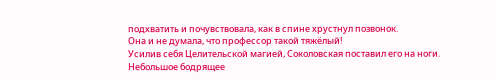подхватить и почувствовала, как в спине хрустнул позвонок.
Она и не думала, что профессор такой тяжёлый!
Усилив себя Целительской магией, Соколовская поставил его на ноги. Небольшое бодрящее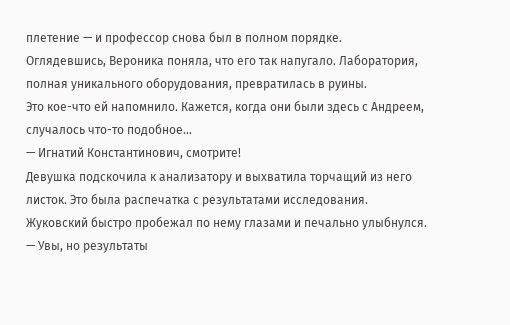плетение — и профессор снова был в полном порядке.
Оглядевшись, Вероника поняла, что его так напугало. Лаборатория, полная уникального оборудования, превратилась в руины.
Это кое-что ей напомнило. Кажется, когда они были здесь с Андреем, случалось что-то подобное…
— Игнатий Константинович, смотрите!
Девушка подскочила к анализатору и выхватила торчащий из него листок. Это была распечатка с результатами исследования.
Жуковский быстро пробежал по нему глазами и печально улыбнулся.
— Увы, но результаты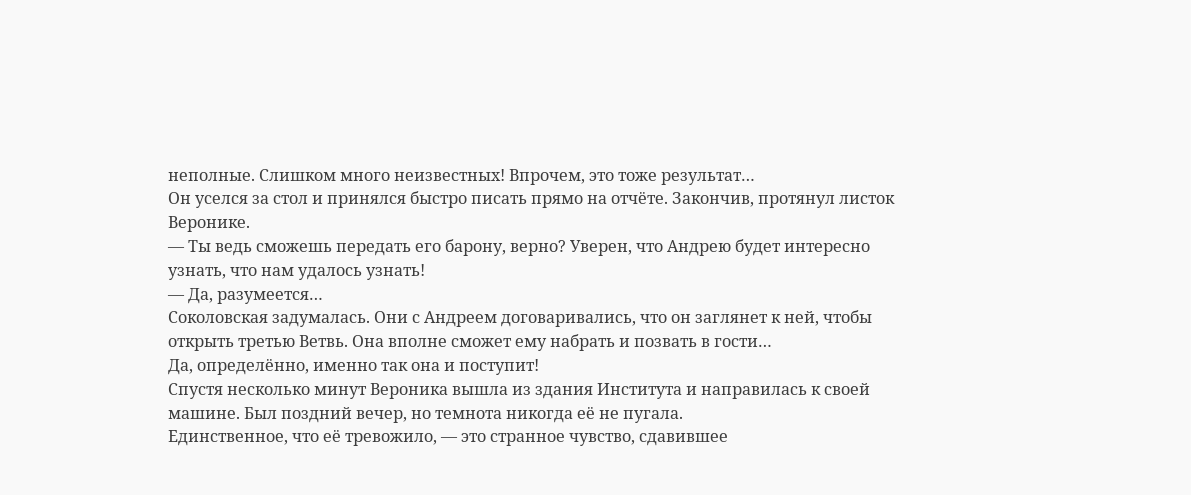неполные. Слишком много неизвестных! Впрочем, это тоже результат…
Он уселся за стол и принялся быстро писать прямо на отчёте. Закончив, протянул листок Веронике.
— Ты ведь сможешь передать его барону, верно? Уверен, что Андрею будет интересно узнать, что нам удалось узнать!
— Да, разумеется…
Соколовская задумалась. Они с Андреем договаривались, что он заглянет к ней, чтобы открыть третью Ветвь. Она вполне сможет ему набрать и позвать в гости…
Да, определённо, именно так она и поступит!
Спустя несколько минут Вероника вышла из здания Института и направилась к своей машине. Был поздний вечер, но темнота никогда её не пугала.
Единственное, что её тревожило, — это странное чувство, сдавившее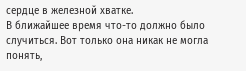сердце в железной хватке.
В ближайшее время что-то должно было случиться. Вот только она никак не могла понять,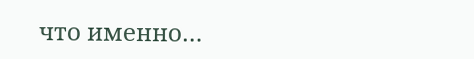что именно…